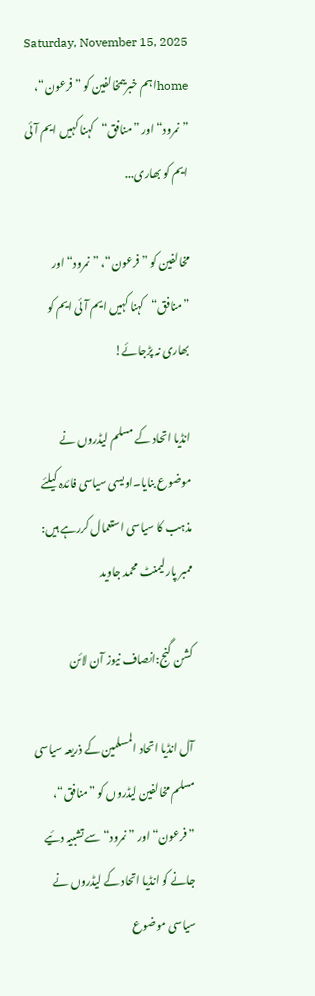Saturday, November 15, 2025
homeاہم خبریںمخالفین کو ”فرعون“، ”نمرود“ اور ”منافق“کہنا کہیں ایم آئی ایم کو بھاری...

مخالفین کو ”فرعون“، ”نمرود“ اور ”منافق“کہنا کہیں ایم آئی ایم کو بھاری نہ پڑجائے!

انڈیا اتحاد کے مسلم لیڈروں نے موضوع بنایا۔اویسی سیاسی فائدہ کیلئے مذہب کا سیاسی استعمال کررہے ہیں: ممبر پارلیمنٹ محمد جاوید

کشن گنج:انصاف نیوز آن لائن

آل انڈیا اتحاد المسلمین کے ذریعہ سیاسی مسلم مخالفین لیڈروں کو ”منافق“، ”فرعون“ اور ”نمرود“ سے تشبیہ دئیے جانے کو انڈیا اتحاد کے لیڈروں نے سیاسی موضوع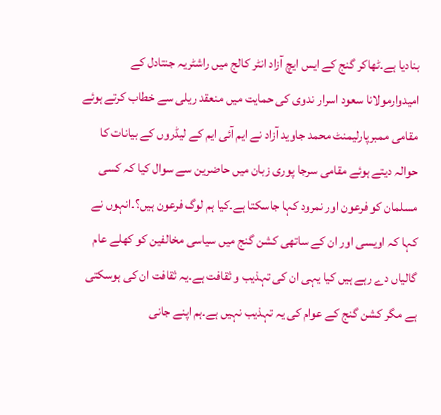بنادیا ہے۔ٹھاکر گنج کے ایس ایچ آزاد انٹر کالج میں راشٹریہ جنتادل کے امیدوارمولانا سعود اسرار ندوی کی حمایت میں منعقد ریلی سے خطاب کرتے ہوئے مقامی ممبرپارلیمنٹ محمد جاوید آزاد نے ایم آئی ایم کے لیڈروں کے بیانات کا حوالہ دیتے ہوئے مقامی سرجا پوری زبان میں حاضرین سے سوال کیا کہ کسی مسلمان کو فرعون اور نمرود کہا جاسکتا ہے۔کیا ہم لوگ فرعون ہیں؟۔انہوں نے کہا کہ اویسی اور ان کے ساتھی کشن گنج میں سیاسی مخالفین کو کھلے عام گالیاں دے رہے ہیں کیا یہی ان کی تہذیب و ثقافت ہے۔یہ ثقافت ان کی ہوسکتی ہے مگر کشن گنج کے عوام کی یہ تہذیب نہیں ہے۔ہم اپنے جانی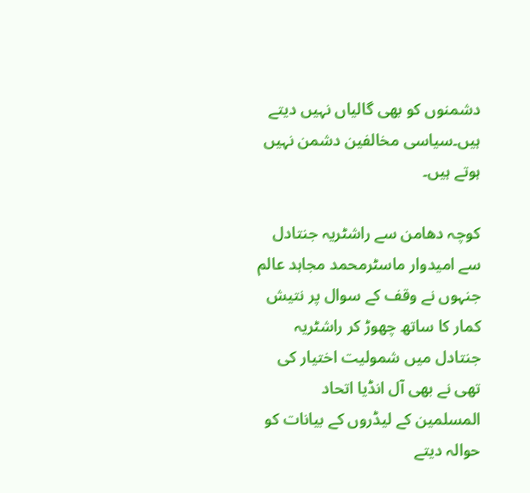دشمنوں کو بھی گالیاں نہیں دیتے ہیں۔سیاسی مخالفین دشمن نہیں ہوتے ہیں۔

کوچہ دھامن سے راشٹریہ جنتادل سے امیدوار ماسٹرمحمد مجاہد عالم جنہوں نے وقف کے سوال پر نتیش کمار کا ساتھ چھوڑ کر راشٹریہ جنتادل میں شمولیت اختیار کی تھی نے بھی آل انڈیا اتحاد المسلمین کے لیڈروں کے بیانات کو حوالہ دیتے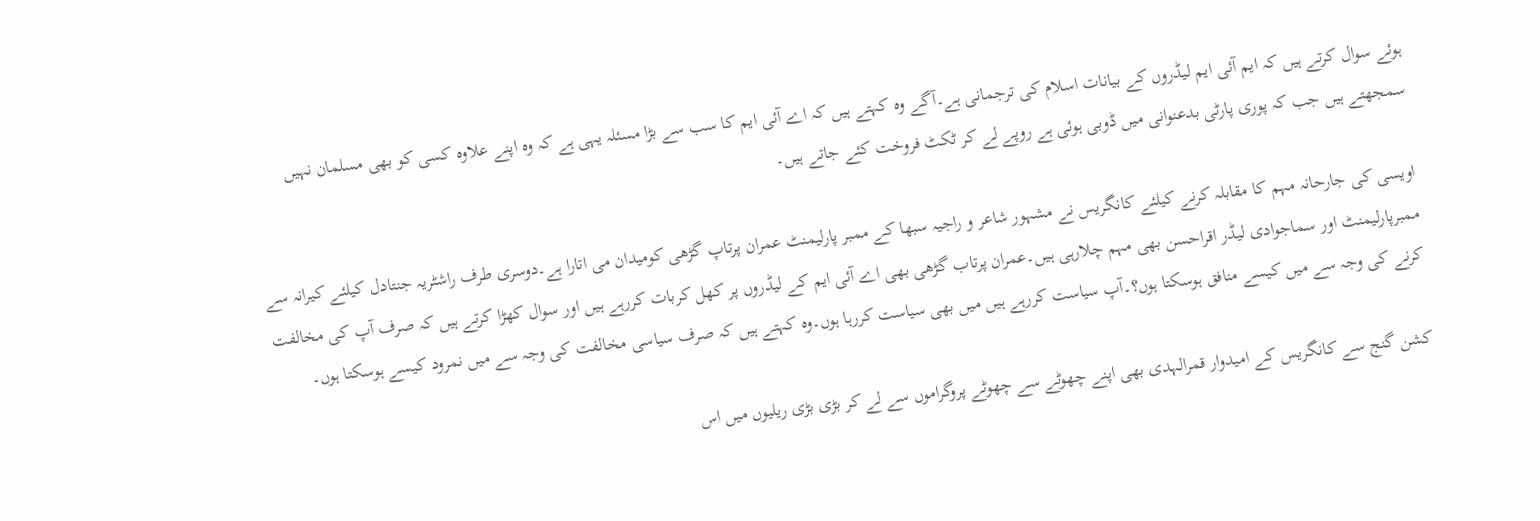ہوئے سوال کرتے ہیں کہ ایم آئی ایم لیڈروں کے بیانات اسلام کی ترجمانی ہے۔آگے وہ کہتے ہیں کہ اے آئی ایم کا سب سے بڑا مسئلہ یہی ہے کہ وہ اپنے علاوہ کسی کو بھی مسلمان نہیں سمجھتے ہیں جب کہ پوری پارٹی بدعنوانی میں ڈوبی ہوئی ہے روپے لے کر ٹکٹ فروخت کئے جاتے ہیں۔

اویسی کی جارحانہ مہم کا مقابلہ کرنے کیلئے کانگریس نے مشہور شاعر و راجیہ سبھا کے ممبر پارلیمنٹ عمران پرتاپ گڑھی کومیدان می اتارا ہے۔دوسری طرف راشٹریہ جنتادل کیلئے کیرانہ سے ممبرپارلیمنٹ اور سماجوادی لیڈر اقراحسن بھی مہم چلارہی ہیں۔عمران پرتاب گڑھی بھی اے آئی ایم کے لیڈروں پر کھل کربات کررہے ہیں اور سوال کھڑا کرتے ہیں کہ صرف آپ کی مخالفت کرنے کی وجہ سے میں کیسے منافق ہوسکتا ہوں؟۔آپ سیاست کررہے ہیں میں بھی سیاست کررہا ہوں۔وہ کہتے ہیں کہ صرف سیاسی مخالفت کی وجہ سے میں نمرود کیسے ہوسکتا ہوں۔

کشن گنج سے کانگریس کے امیدوار قمرالہدی بھی اپنے چھوٹے سے چھوٹے پروگراموں سے لے کر بڑی بڑی ریلیوں میں اس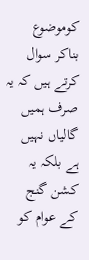کوموضوع بناکر سوال کرتے ہیں کہ یہ صرف ہمیں گالیاں نہیں ہے بلکہ یہ کشن گنج کے عوام کو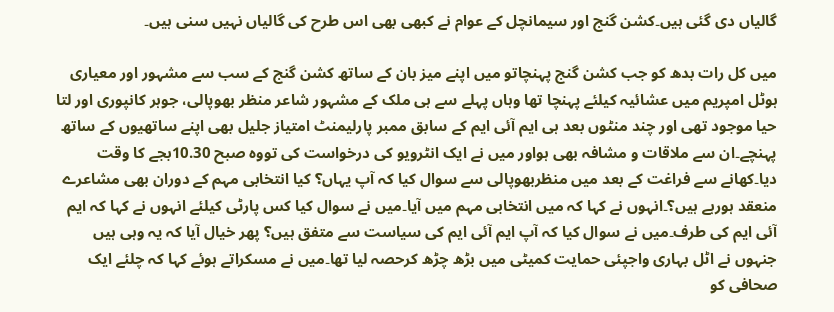گالیاں دی گئی ہیں۔کشن گنج اور سیمانچل کے عوام نے کبھی بھی اس طرح کی گالیاں نہیں سنی ہیں۔

میں کل رات بدھ کو جب کشن گنج پہنچاتو میں اپنے میز بان کے ساتھ کشن گنج کے سب سے مشہور اور معیاری ہوٹل امپریم میں عشائیہ کیلئے پہنچا تھا وہاں پہلے سے ہی ملک کے مشہور شاعر منظر بھوپالی، جوہر کانپوری اور لتا حیا موجود تھی اور چند منٹوں بعد ہی ایم آئی ایم کے سابق ممبر پارلیمنٹ امتیاز جلیل بھی اپنے ساتھیوں کے ساتھ پہنچے۔ان سے ملاقات و مشافہ بھی ہواور میں نے ایک انٹرویو کی درخواست کی تووہ صبح 10.30بجے کا وقت دیا۔کھانے سے فراغت کے بعد میں منظربھوپالی سے سوال کیا کہ آپ یہاں؟ کیا انتخابی مہم کے دوران بھی مشاعرے منعقد ہورہے ہیں؟۔انہوں نے کہا کہ میں انتخابی مہم میں آیا۔میں نے سوال کیا کس پارٹی کیلئے انہوں نے کہا کہ ایم آئی ایم کی طرف۔میں نے سوال کیا کہ آپ ایم آئی ایم کی سیاست سے متفق ہیں؟ پھر خیال آیا کہ یہ وہی ہیں جنہوں نے اٹل بہاری واجپئی حمایت کمیٹی میں بڑھ چڑھ کرحصہ لیا تھا۔میں نے مسکراتے ہوئے کہا کہ چلئے ایک صحافی کو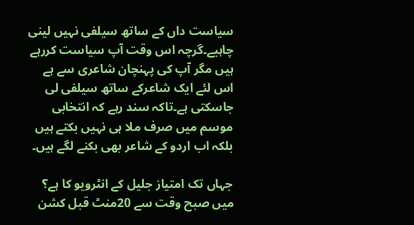سیاست داں کے ساتھ سیلفی نہیں لینی چاہیے۔گرچہ اس وقت آپ سیاست کررہے ہیں مگر آپ کی پہنچان شاعری سے ہے اس لئے ایک شاعرکے ساتھ سیلفی لی جاسکتی ہے۔تاکہ سند رہے کہ انتخابی موسم میں صرف ملا ہی نہیں بکتے ہیں بلکہ اب اردو کے شاعر بھی بکنے لگے ہیں۔

جہاں تک امتیاز جلیل کے انٹرویو کا ہے؟ میں صبح وقت سے 20منٹ قبل کشن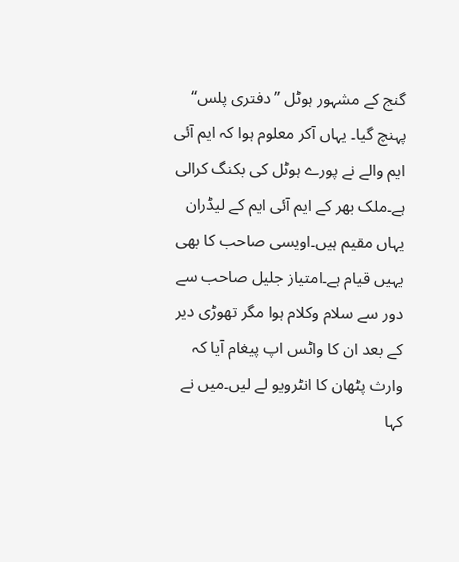گنج کے مشہور ہوٹل ”دفتری پلس“ پہنچ گیا۔ یہاں آکر معلوم ہوا کہ ایم آئی ایم والے نے پورے ہوٹل کی بکنگ کرالی ہے۔ملک بھر کے ایم آئی ایم کے لیڈران یہاں مقیم ہیں۔اویسی صاحب کا بھی یہیں قیام ہے۔امتیاز جلیل صاحب سے دور سے سلام وکلام ہوا مگر تھوڑی دیر کے بعد ان کا واٹس اپ پیغام آیا کہ وارث پٹھان کا انٹرویو لے لیں۔میں نے کہا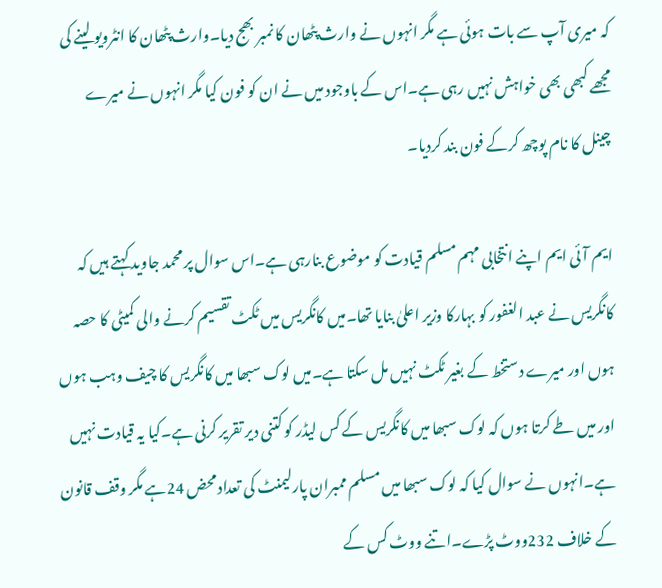کہ میری آپ سے بات ہوئی ہے مگر انہوں نے وارث پٹھان کا نمبر بھج دیا۔وارث پٹھان کا انٹرویو لینے کی مجھے کبھی بھی خواہش نہیں رہی ہے۔اس کے باوجود میں نے ان کو فون کیا مگر انہوں نے میرے چینل کا نام پوچھ کرکے فون بند کردیا۔

ایم آئی ایم اپنے انتخابی مہم مسلم قیادت کو موضوع بنارہی ہے۔اس سوال پر محمد جاوید کہتے ہیں کہ کانگریس نے عبد الغفور کو بہارکا وزیر اعلیٰ بنایا تھا۔میں کانگریس میں ٹکٹ تقسیم کرنے والی کمیٹی کا حصہ ہوں اور میرے دستخط کے بغیر ٹکٹ نہیں مل سکتا ہے۔میں لوک سبھا میں کانگریس کا چیف وہب ہوں اور میں طے کرتا ہوں کہ لوک سبھا میں کانگریس کے کس لیڈر کو کتنی دیر تقریر کرنی ہے۔کیا یہ قیادت نہیں ہے۔انہوں نے سوال کیا کہ لوک سبھا میں مسلم ممبران پارلیمنٹ کی تعداد محض 24ہے مگر وقف قانون کے خلاف 232ووٹ پڑے۔اتنے ووٹ کس کے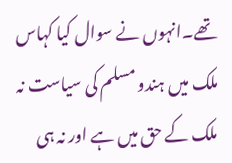تھے۔انہوں نے سوال کیا کہاس ملک میں ہندو مسلم کی سیاست نہ ملک کے حق میں ہے اور نہ ہی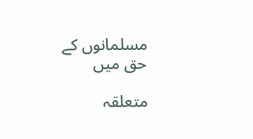مسلمانوں کے حق میں

متعلقہ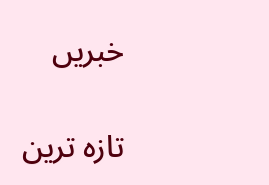خبریں

تازہ ترین